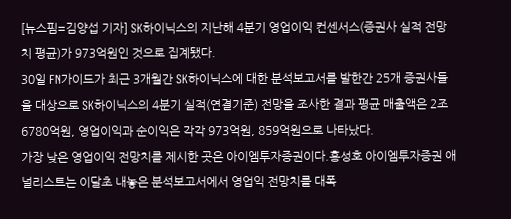[뉴스핌=김양섭 기자] SK하이닉스의 지난해 4분기 영업이익 컨센서스(증권사 실적 전망치 평균)가 973억원인 것으로 집계됐다.
30일 FN가이드가 최근 3개월간 SK하이닉스에 대한 분석보고서를 발한간 25개 증권사들을 대상으로 SK하이닉스의 4분기 실적(연결기준) 전망을 조사한 결과 평균 매출액은 2조6780억원, 영업이익과 순이익은 각각 973억원, 859억원으로 나타났다.
가장 낮은 영업이익 전망치를 제시한 곳은 아이엠투자증권이다.홍성호 아이엠투자증권 애널리스트는 이달초 내놓은 분석보고서에서 영업익 전망치를 대폭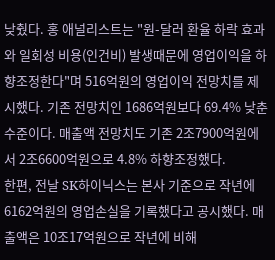낮췄다. 홍 애널리스트는 "원-달러 환율 하락 효과와 일회성 비용(인건비) 발생때문에 영업이익을 하향조정한다"며 516억원의 영업이익 전망치를 제시했다. 기존 전망치인 1686억원보다 69.4% 낮춘 수준이다. 매출액 전망치도 기존 2조7900억원에서 2조6600억원으로 4.8% 하향조정했다.
한편, 전날 SK하이닉스는 본사 기준으로 작년에 6162억원의 영업손실을 기록했다고 공시했다. 매출액은 10조17억원으로 작년에 비해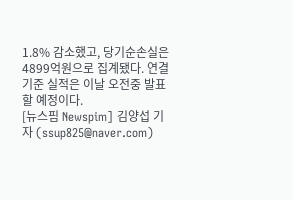1.8% 감소했고, 당기순손실은 4899억원으로 집계됐다. 연결기준 실적은 이날 오전중 발표할 예정이다.
[뉴스핌 Newspim] 김양섭 기자 (ssup825@naver.com)